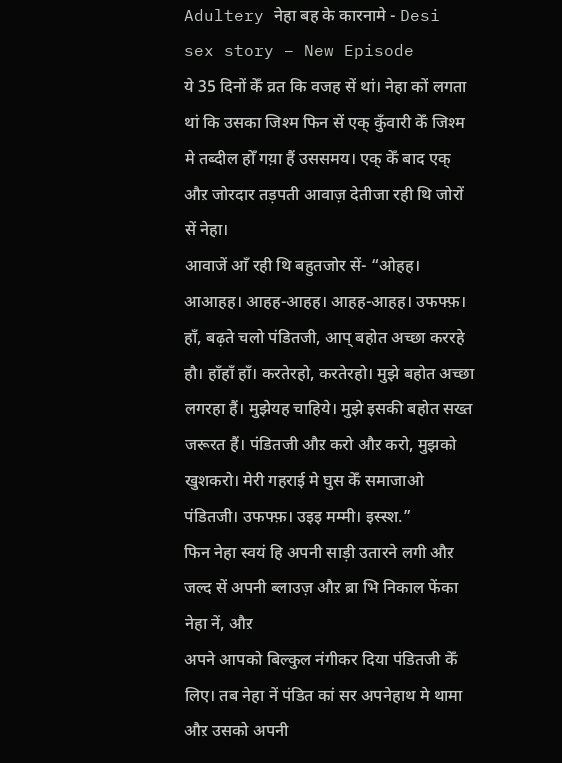Adultery नेहा बह के कारनामे - Desi sex story – New Episode
ये 35 दिनों केँ व्रत कि वजह सें थां। नेहा कों लगता थां कि उसका जिश्म फिन सें एक् कुँवारी केँ जिश्म मे तब्दील होँ गय़ा हैं उससमय। एक् केँ बाद एक् औऱ जोरदार तड़पती आवाज़ देतीजा रही थि जोरों सें नेहा।
आवाजें आँ रही थि बहुतजोर सें- “ओहह। आआहह। आहह-आहह। आहह-आहह। उफफ्फ़। हाँ, बढ़ते चलो पंडितजी, आप् बहोत अच्छा कररहे हौ। हाँहाँ हाँ। करतेरहो, करतेरहो। मुझे बहोत अच्छा लगरहा हैं। मुझेयह चाहिये। मुझे इसकी बहोत सख्त जरूरत हैं। पंडितजी औऱ करो औऱ करो, मुझको खुशकरो। मेरी गहराई मे घुस केँ समाजाओ पंडितजी। उफफ्फ़। उइइ मम्मी। इस्स्श.”
फिन नेहा स्वयं हि अपनी साड़ी उतारने लगी औऱ जल्द सें अपनी ब्लाउज़ औऱ ब्रा भि निकाल फेंका नेहा नें, औऱ
अपने आपको बिल्कुल नंगीकर दिया पंडितजी केँ लिए। तब नेहा नें पंडित कां सर अपनेहाथ मे थामा औऱ उसको अपनी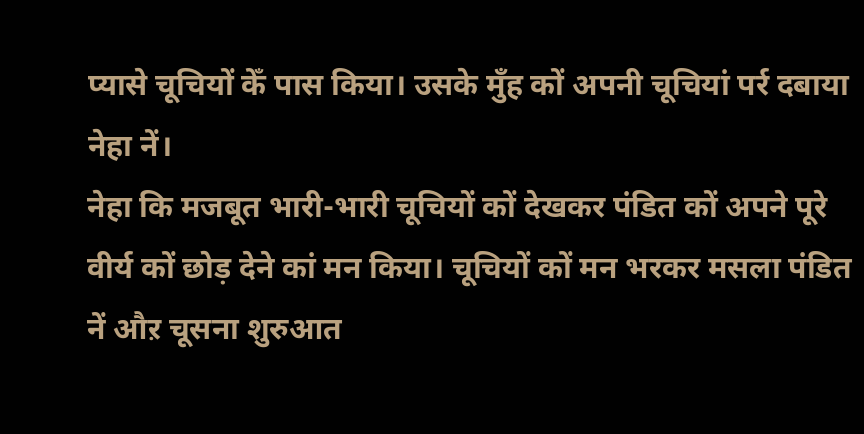प्यासे चूचियों केँ पास किया। उसके मुँह कों अपनी चूचियां पर्र दबाया नेहा नें।
नेहा कि मजबूत भारी-भारी चूचियों कों देखकर पंडित कों अपने पूरे वीर्य कों छोड़ देने कां मन किया। चूचियों कों मन भरकर मसला पंडित नें औऱ चूसना शुरुआत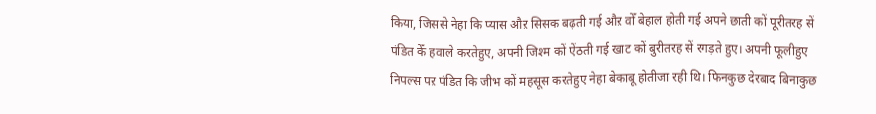किया, जिससे नेहा कि प्यास औऱ सिसक बढ़ती गई औऱ वोँ बेहाल होती गई अपने छाती कों पूरीतरह सें पंडित केँ हवाले करतेहुए, अपनी जिश्म कों ऐंठती गई खाट कों बुरीतरह सें रगड़ते हुए। अपनी फूलीहुए निपल्स पऱ पंडित कि जीभ कों महसूस करतेहुए नेहा बेकाबू होतीजा रही थि। फिनकुछ देरबाद बिनाकुछ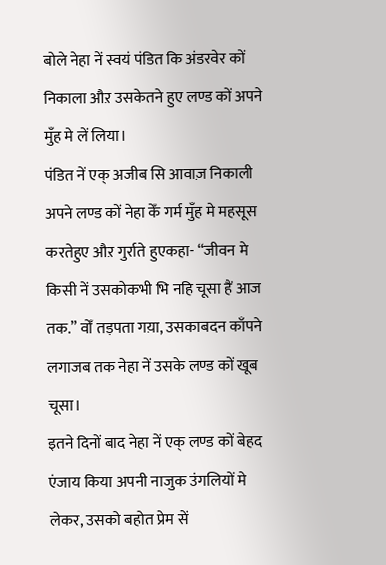बोले नेहा नें स्वयं पंडित कि अंडरवेर कों निकाला औऱ उसकेतने हुए लण्ड कों अपने मुँह मे लें लिया।
पंडित नें एक् अजीब सि आवाज़ निकाली अपने लण्ड कों नेहा केँ गर्म मुँह मे महसूस करतेहुए औऱ गुर्राते हुएकहा- “जीवन मे किसी नें उसकोकभी भि नहि चूसा हैं आज तक.” वोँ तड़पता गय़ा, उसकाबदन काँपने लगाजब तक नेहा नें उसके लण्ड कों खूब चूसा।
इतने दिनों बाद नेहा नें एक् लण्ड कों बेहद एंजाय किया अपनी नाजुक उंगलियों मे लेकर, उसको बहोत प्रेम सें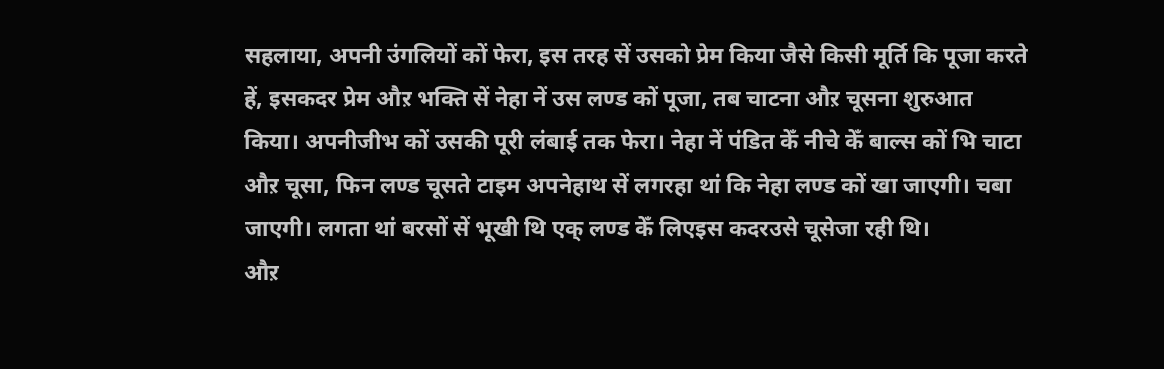सहलाया, अपनी उंगलियों कों फेरा, इस तरह सें उसको प्रेम किया जैसे किसी मूर्ति कि पूजा करते हें, इसकदर प्रेम औऱ भक्ति सें नेहा नें उस लण्ड कों पूजा, तब चाटना औऱ चूसना शुरुआत किया। अपनीजीभ कों उसकी पूरी लंबाई तक फेरा। नेहा नें पंडित केँ नीचे केँ बाल्स कों भि चाटा औऱ चूसा, फिन लण्ड चूसते टाइम अपनेहाथ सें लगरहा थां कि नेहा लण्ड कों खा जाएगी। चबा जाएगी। लगता थां बरसों सें भूखी थि एक् लण्ड केँ लिएइस कदरउसे चूसेजा रही थि।
औऱ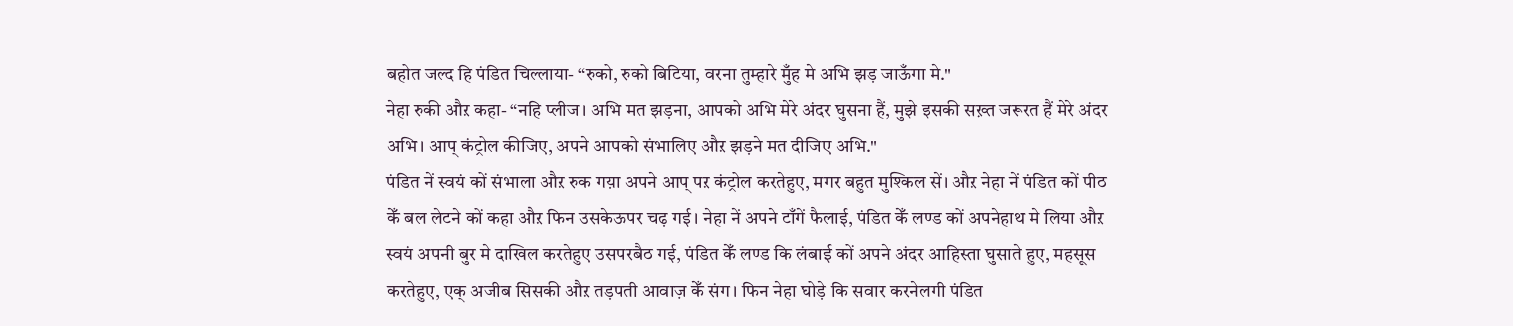बहोत जल्द हि पंडित चिल्लाया- “रुको, रुको बिटिया, वरना तुम्हारे मुँह मे अभि झड़ जाऊँगा मे."
नेहा रुकी औऱ कहा- “नहि प्लीज। अभि मत झड़ना, आपको अभि मेरे अंदर घुसना हैं, मुझे इसकी सख़्त जरूरत हैं मेरे अंदर अभि। आप् कंट्रोल कीजिए, अपने आपको संभालिए औऱ झड़ने मत दीजिए अभि."
पंडित नें स्वयं कों संभाला औऱ रुक गय़ा अपने आप् पऱ कंट्रोल करतेहुए, मगर बहुत मुश्किल सें। औऱ नेहा नें पंडित कों पीठ केँ बल लेटने कों कहा औऱ फिन उसकेऊपर चढ़ गई। नेहा नें अपने टाँगें फैलाई, पंडित केँ लण्ड कों अपनेहाथ मे लिया औऱ स्वयं अपनी बुर मे दाखिल करतेहुए उसपरबैठ गई, पंडित केँ लण्ड कि लंबाई कों अपने अंदर आहिस्ता घुसाते हुए, महसूस करतेहुए, एक् अजीब सिसकी औऱ तड़पती आवाज़ केँ संग। फिन नेहा घोड़े कि सवार करनेलगी पंडित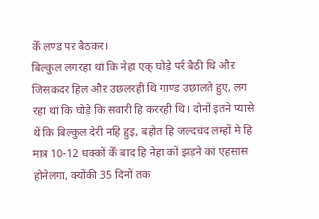केँ लण्ड पऱ बैठकर।
बिल्कुल लगरहा थां कि नेहा एक् घोड़े पर्र बैठी थि औऱ जिसकदर हिल औऱ उछलरही थि गाण्ड उछालते हुए, लग रहा थां कि घोड़े कि सवारी हि कररही थि। दोनों इतने प्यासे थें कि बिल्कुल देरी नहि हुइ, बहोत हि जल्दचंद लम्हों मे हि मात्र 10-12 धक्कों केँ बाद हि नेहा कों झड़ने कां एहसास होनेलगा, क्योंकी 35 दिनों तक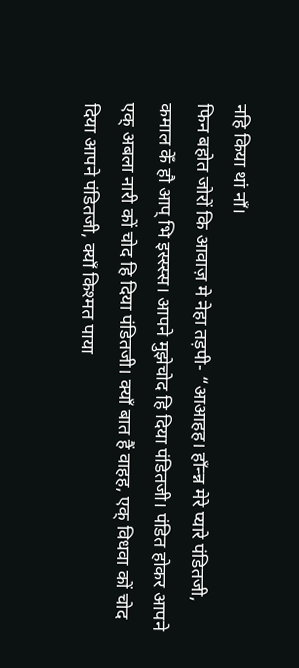नहि किया थां नाँ।
फिन बहोत जोरों कि आवाज़ मे नेहा तड़पी- “आआहह। हाँन्न्न मेरे प्यारे पंडितजी, कमाल केँ हौ आप् भि इस्स्स्स। आपने मुझेचोद हि दिया पंडितजी। पंडित होकर आपने एक् अबला नारी कों चोद हि दिया पंडितजी। क्याँ बात हैं वाहह, एक् विधवा कों चोद दिया आपने पंडितजी, क्याँ किश्मत पाया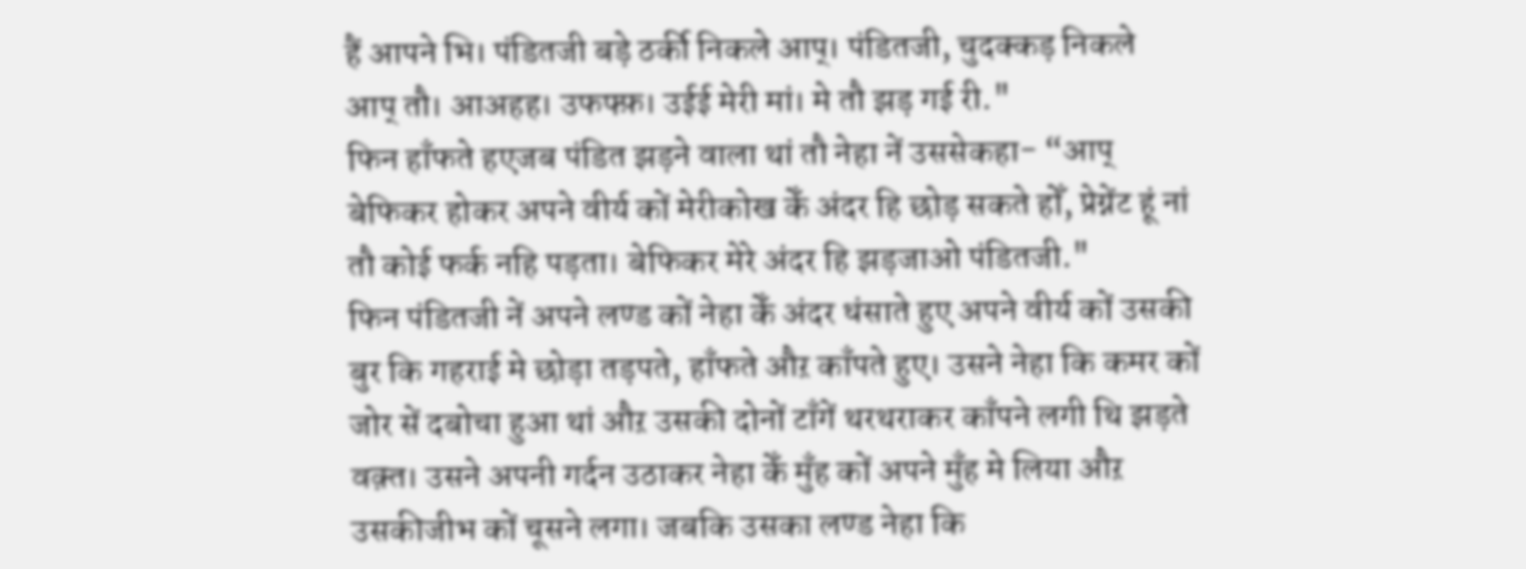हैं आपने भि। पंडितजी बड़े ठर्की निकले आप्। पंडितजी, चुदक्कड़ निकले आप् तौ। आअहह। उफफ्फ़। उईई मेरी मां। मे तौ झड़ गई री."
फिन हाँफते हएजब पंडित झड़ने वाला थां तौ नेहा नें उससेकहा- “आप् बेफिकर होकर अपने वीर्य कों मेरीकोख केँ अंदर हि छोड़ सकते होँ, प्रेग्नेंट हूं नां तौ कोई फर्क नहि पड़ता। बेफिकर मेरे अंदर हि झड़जाओ पंडितजी."
फिन पंडितजी नें अपने लण्ड कों नेहा केँ अंदर धंसाते हुए अपने वीर्य कों उसकी बुर कि गहराई मे छोड़ा तड़पते, हाँफते औऱ काँपते हुए। उसने नेहा कि कमर कों जोर सें दबोचा हुआ थां औऱ उसकी दोनों टाँगें थरथराकर काँपने लगी थि झड़ते वक़्त। उसने अपनी गर्दन उठाकर नेहा केँ मुँह कों अपने मुँह मे लिया औऱ उसकीजीभ कों चूसने लगा। जबकि उसका लण्ड नेहा कि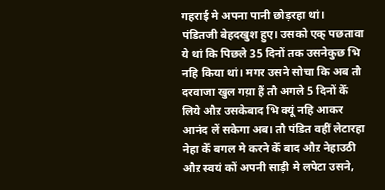गहराई मे अपना पानी छोड़रहा थां।
पंडितजी बेहदखुश हुए। उसको एक् पछतावा ये थां कि पिछले 35 दिनों तक उसनेकुछ भि नहि किया थां। मगर उसने सोचा कि अब तौ दरवाजा खुल गय़ा हैं तौ अगले 5 दिनों केँ लिये औऱ उसकेबाद भि क्यूं नहि आकर आनंद लें सकेगा अब। तौ पंडित वहीं लेटारहा नेहा केँ बगल मे करने केँ बाद औऱ नेहाउठी औऱ स्वयं कों अपनी साड़ी मे लपेटा उसने,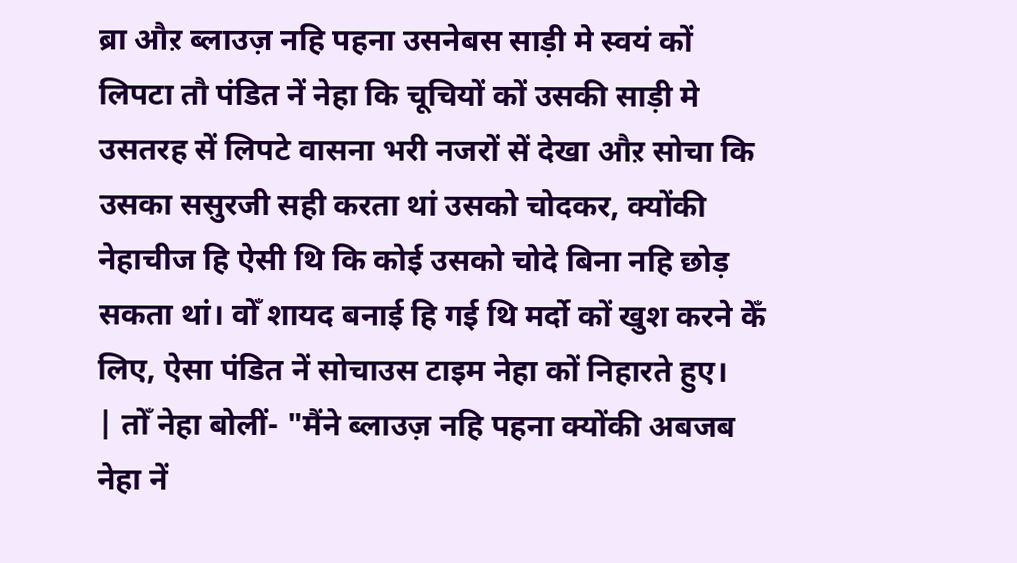ब्रा औऱ ब्लाउज़ नहि पहना उसनेबस साड़ी मे स्वयं कों लिपटा तौ पंडित नें नेहा कि चूचियों कों उसकी साड़ी मे उसतरह सें लिपटे वासना भरी नजरों सें देखा औऱ सोचा कि उसका ससुरजी सही करता थां उसको चोदकर, क्योंकी नेहाचीज हि ऐसी थि कि कोई उसको चोदे बिना नहि छोड़ सकता थां। वोँ शायद बनाई हि गई थि मर्दो कों खुश करने केँ लिए, ऐसा पंडित नें सोचाउस टाइम नेहा कों निहारते हुए।
| तोँ नेहा बोलीं- "मैंने ब्लाउज़ नहि पहना क्योंकी अबजब नेहा नें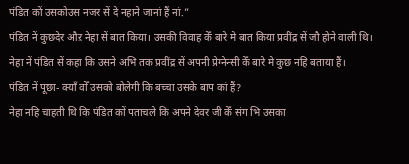पंडित कों उसकोउस नजर सें दे नहाने जानां हैं नां.”
पंडित नें कुछदेर औऱ नेहा सें बात किया। उसकी विवाह केँ बारे मे बात किया प्रवींद्र सें जौ होने वाली थि।
नेहा नें पंडित सें कहा कि उसने अभि तक प्रवींद्र सें अपनी प्रेग्नेन्सी केँ बारे मे कुछ नहि बताया हैं।
पंडित नें पूछा- क्याँ वोँ उसको बोलेगी कि बच्चा उसके बाप कां हैं?
नेहा नहि चाहती थि कि पंडित कों पताचले कि अपने देवर जी केँ संग भि उसका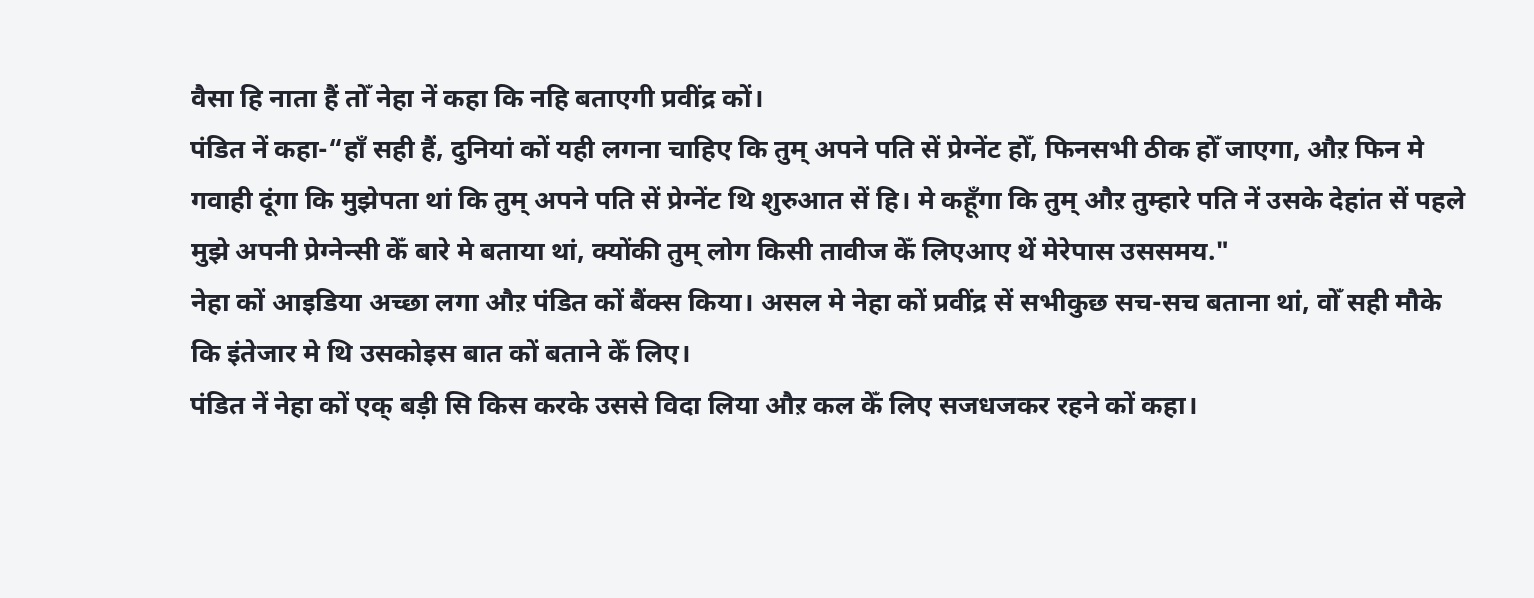वैसा हि नाता हैं तोँ नेहा नें कहा कि नहि बताएगी प्रवींद्र कों।
पंडित नें कहा-“हाँ सही हैं, दुनियां कों यही लगना चाहिए कि तुम् अपने पति सें प्रेग्नेंट होँ, फिनसभी ठीक होँ जाएगा, औऱ फिन मे गवाही दूंगा कि मुझेपता थां कि तुम् अपने पति सें प्रेग्नेंट थि शुरुआत सें हि। मे कहूँगा कि तुम् औऱ तुम्हारे पति नें उसके देहांत सें पहले मुझे अपनी प्रेग्नेन्सी केँ बारे मे बताया थां, क्योंकी तुम् लोग किसी तावीज केँ लिएआए थें मेरेपास उससमय."
नेहा कों आइडिया अच्छा लगा औऱ पंडित कों बैंक्स किया। असल मे नेहा कों प्रवींद्र सें सभीकुछ सच-सच बताना थां, वोँ सही मौके कि इंतेजार मे थि उसकोइस बात कों बताने केँ लिए।
पंडित नें नेहा कों एक् बड़ी सि किस करके उससे विदा लिया औऱ कल केँ लिए सजधजकर रहने कों कहा।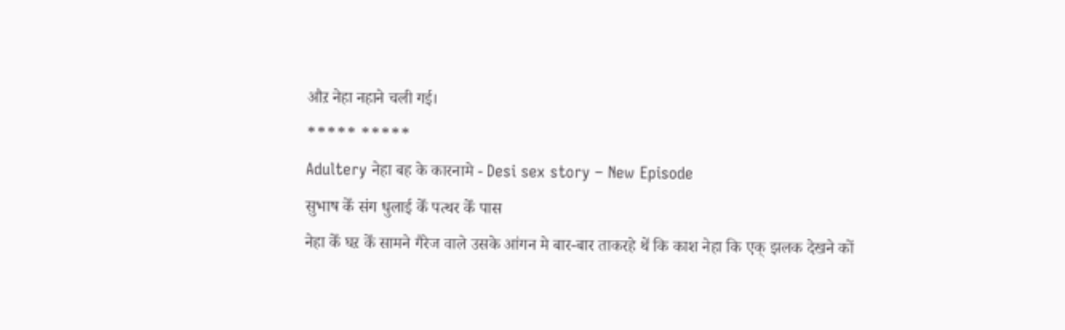औऱ नेहा नहाने चली गई।
***** *****
Adultery नेहा बह के कारनामे - Desi sex story – New Episode
सुभाष केँ संग धुलाई केँ पत्थर केँ पास
नेहा केँ घऱ केँ सामने गैरेज वाले उसके आंगन मे बार-बार ताकरहे थें कि काश नेहा कि एक् झलक देखने कों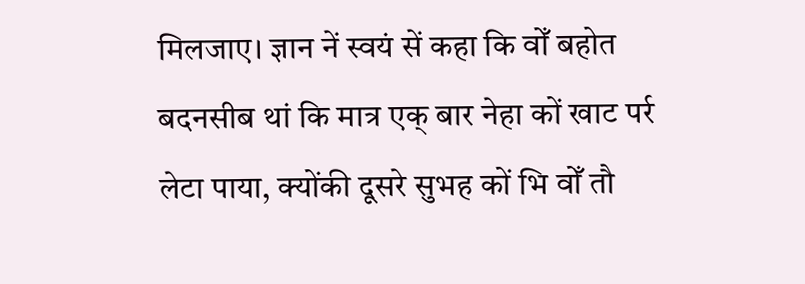मिलजाए। ज्ञान नें स्वयं सें कहा कि वोँ बहोत बदनसीब थां कि मात्र एक् बार नेहा कों खाट पर्र लेटा पाया, क्योंकी दूसरे सुभह कों भि वोँ तौ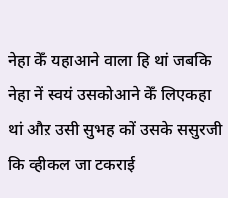नेहा केँ यहाआने वाला हि थां जबकि नेहा नें स्वयं उसकोआने केँ लिएकहा
थां औऱ उसी सुभह कों उसके ससुरजी कि व्हीकल जा टकराई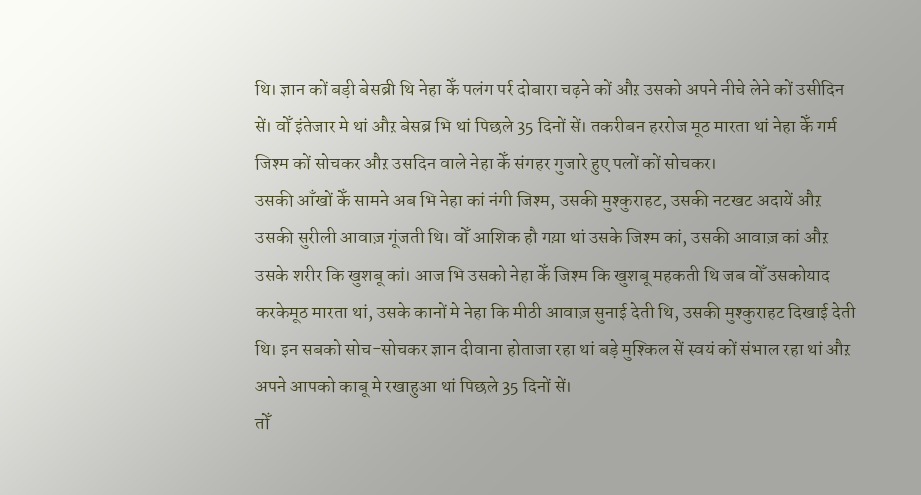थि। ज्ञान कों बड़ी बेसब्री थि नेहा केँ पलंग पर्र दोबारा चढ़ने कों औऱ उसको अपने नीचे लेने कों उसीदिन सें। वोँ इंतेजार मे थां औऱ बेसब्र भि थां पिछले 35 दिनों सें। तकरीबन हररोज मूठ मारता थां नेहा केँ गर्म जिश्म कों सोचकर औऱ उसदिन वाले नेहा केँ संगहर गुजारे हुए पलों कों सोचकर।
उसकी आँखों केँ सामने अब भि नेहा कां नंगी जिश्म, उसकी मुश्कुराहट, उसकी नटखट अदायें औऱ उसकी सुरीली आवाज़ गूंजती थि। वोँ आशिक हौ गय़ा थां उसके जिश्म कां, उसकी आवाज़ कां औऱ उसके शरीर कि खुशबू कां। आज भि उसको नेहा केँ जिश्म कि खुशबू महकती थि जब वोँ उसकोयाद करकेमूठ मारता थां, उसके कानों मे नेहा कि मीठी आवाज़ सुनाई देती थि, उसकी मुश्कुराहट दिखाई देती थि। इन सबको सोच-सोचकर ज्ञान दीवाना होताजा रहा थां बड़े मुश्किल सें स्वयं कों संभाल रहा थां औऱ अपने आपको काबू मे रखाहुआ थां पिछले 35 दिनों सें।
तोँ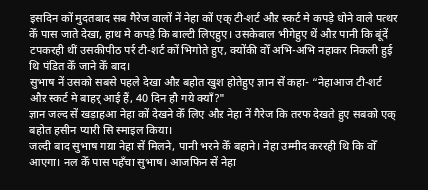इसदिन कों मुदतबाद सब गैरेज वालों नें नेहा कों एक् टी-शर्ट औऱ स्कर्ट मे कपड़े धोने वाले पत्थर केँ पास जाते देखा, हाथ मे कपड़े कि बाल्टी लिएहुए। उसकेबाल भीगेहुए थें औऱ पानी कि बूंदें टपकरही थीं उसकीपीठ पर्र टी-शर्ट कों भिगोते हुए, क्योंकी वोँ अभि-अभि नहाकर निकली हुई थि पंडित केँ जाने केँ बाद।
सुभाष नें उसको सबसे पहले देखा औऱ बहोत खुश होतेहुए ज्ञान सें कहा- “नेहाआज टी-शर्ट औऱ स्कर्ट मे बाहर् आई हैं, 40 दिन हौ गये क्याँ?"
ज्ञान जल्द सें खड़ाहआ नेहा कों देखने केँ लिए औऱ नेहा नें गैरेज कि तरफ देखते हुए सबको एक् बहोत हसीन प्यारी सि स्माइल किया।
जल्दी बाद सुभाष गय़ा नेहा सें मिलने, पानी भरने केँ बहाने। नेहा उम्मीद कररही थि कि वोँ आएगा। नल केँ पास पहँचा सुभाष। आजफिन सें नेहा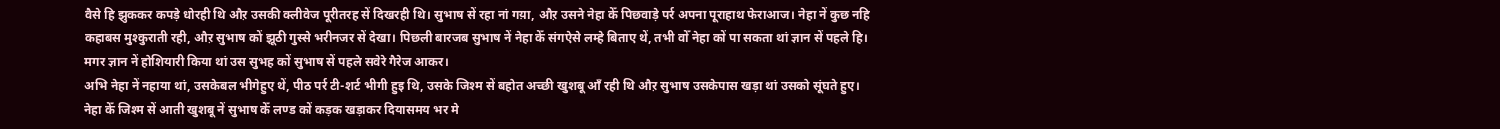वैसे हि झुककर कपड़े धोरही थि औऱ उसकी क्लीवेज पूरीतरह सें दिखरही थि। सुभाष सें रहा नां गय़ा, औऱ उसने नेहा केँ पिछवाड़े पर्र अपना पूराहाथ फेराआज। नेहा नें कुछ नहि कहाबस मुश्कुराती रही, औऱ सुभाष कों झूठी गुस्से भरीनजर सें देखा। पिछली बारजब सुभाष नें नेहा केँ संगऐसे लम्हे बिताए थें, तभी वोँ नेहा कों पा सकता थां ज्ञान सें पहले हि। मगर ज्ञान नें होशियारी किया थां उस सुभह कों सुभाष सें पहले सवेरे गैरेज आकर।
अभि नेहा नें नहाया थां, उसकेबल भीगेहुए थें, पीठ पर्र टी-शर्ट भीगी हुइ थि, उसके जिश्म सें बहोत अच्छी खुशबू आँ रही थि औऱ सुभाष उसकेपास खड़ा थां उसको सूंघते हुए। नेहा केँ जिश्म सें आती खुशबू नें सुभाष केँ लण्ड कों कड़क खड़ाकर दियासमय भर मे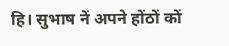हि। सुभाष नें अपने होंठों कों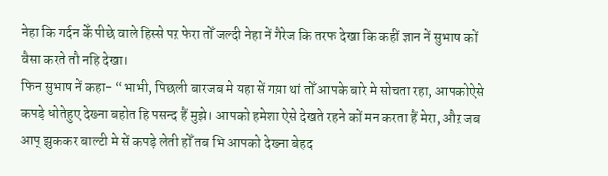नेहा कि गर्दन केँ पीछे वाले हिस्से पऱ फेरा तोँ जल्दी नेहा नें गैरेज कि तरफ देखा कि कहीं ज्ञान नें सुभाष कों वैसा करते तौ नहि देखा।
फिन सुभाष नें कहा- “भाभी, पिछली बारजब मे यहा सें गय़ा थां तोँ आपके बारे मे सोचता रहा, आपकोऐसे कपड़े धोतेहुए देख्ना बहोत हि पसन्द हैं मुझे। आपको हमेशा ऐसे देखते रहने कों मन करता हैं मेरा, औऱ जब आप् झुककर बाल्टी मे सें कपड़े लेती होँ तब भि आपको देख्ना बेहद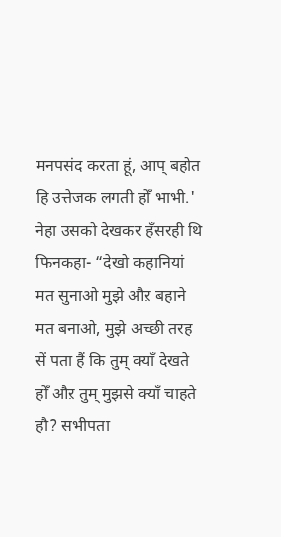मनपसंद करता हूं, आप् बहोत हि उत्तेजक लगती होँ भाभी.'
नेहा उसको देखकर हँसरही थि फिनकहा- “देखो कहानियां मत सुनाओ मुझे औऱ बहाने मत बनाओ, मुझे अच्छी तरह सें पता हैं कि तुम् क्याँ देखते होँ औऱ तुम् मुझसे क्याँ चाहते हौ? सभीपता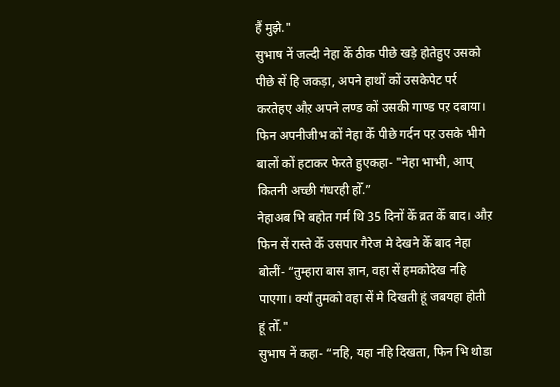हैं मुझे."
सुभाष नें जल्दी नेहा केँ ठीक पीछे खड़े होतेहुए उसको पीछे सें हि जकड़ा, अपने हाथों कों उसकेपेट पर्र करतेहए औऱ अपने लण्ड कों उसकी गाण्ड पऱ दबाया। फिन अपनीजीभ कों नेहा केँ पीछे गर्दन पऱ उसके भीगे बालों कों हटाकर फेरते हुएकहा- "नेहा भाभी, आप् कितनी अच्छी गंधरही होँ.”
नेहाअब भि बहोत गर्म थि 35 दिनों केँ व्रत केँ बाद। औऱ फिन सें रास्ते केँ उसपार गैरेज मे देखने केँ बाद नेहा बोलीं- “तुम्हारा बास ज्ञान, वहा सें हमकोदेख नहि पाएगा। क्याँ तुमको वहा सें मे दिखती हूं जबयहा होती
हूं तोँ."
सुभाष नें कहा- “नहि, यहा नहि दिखता, फिन भि थोडा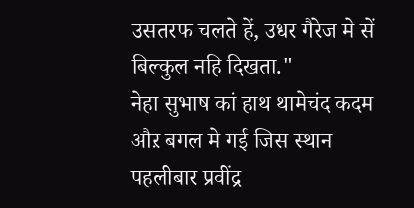उसतरफ चलते हें, उधर गैरेज मे सें बिल्कुल नहि दिखता."
नेहा सुभाष कां हाथ थामेचंद कदम औऱ बगल मे गई जिस स्थान पहलीबार प्रवींद्र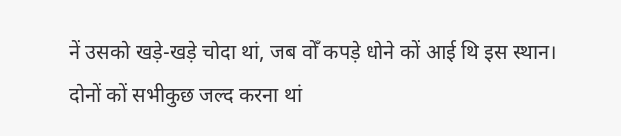नें उसको खड़े-खड़े चोदा थां, जब वोँ कपड़े धोने कों आई थि इस स्थान। दोनों कों सभीकुछ जल्द करना थां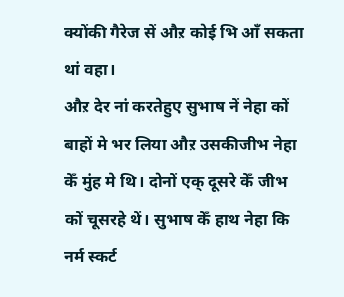क्योंकी गैरेज सें औऱ कोई भि आँ सकता थां वहा।
औऱ देर नां करतेहुए सुभाष नें नेहा कों बाहों मे भर लिया औऱ उसकीजीभ नेहा केँ मुंह मे थि। दोनों एक् दूसरे केँ जीभ कों चूसरहे थें। सुभाष केँ हाथ नेहा कि नर्म स्कर्ट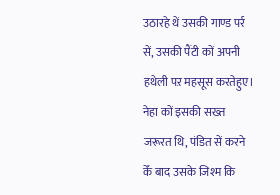उठारहे थें उसकी गाण्ड पर्र सें, उसकी पैंटी कों अपनी हथेली पऱ महसूस करतेहुए। नेहा कों इसकी सख्त जरूरत थि, पंडित सें करने केँ बाद उसके जिश्म कि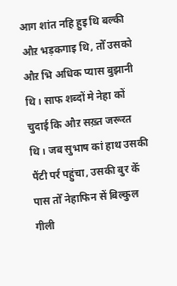आग शांत नहि हुइ थि बल्की औऱ भड़कगाइ थि, तोँ उसको औऱ भि अधिक प्यास बुझानी थि। साफ शब्दों मे नेहा कों चुदाई कि औऱ सख़्त जरूरत थि। जब सुभाष कां हाथ उसकी पैंटी पर्र पहुंचा, उसकी बुर केँ पास तोँ नेहाफिन सें बिल्कुल गीली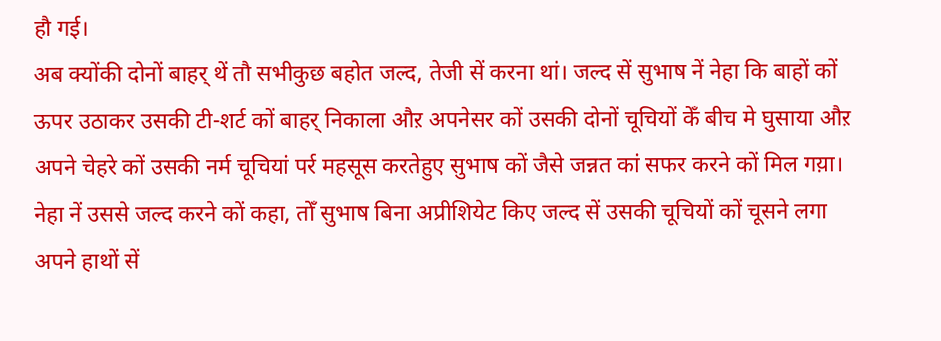हौ गई।
अब क्योंकी दोनों बाहर् थें तौ सभीकुछ बहोत जल्द, तेजी सें करना थां। जल्द सें सुभाष नें नेहा कि बाहों कों ऊपर उठाकर उसकी टी-शर्ट कों बाहर् निकाला औऱ अपनेसर कों उसकी दोनों चूचियों केँ बीच मे घुसाया औऱ अपने चेहरे कों उसकी नर्म चूचियां पर्र महसूस करतेहुए सुभाष कों जैसे जन्नत कां सफर करने कों मिल गय़ा। नेहा नें उससे जल्द करने कों कहा, तोँ सुभाष बिना अप्रीशियेट किए जल्द सें उसकी चूचियों कों चूसने लगा अपने हाथों सें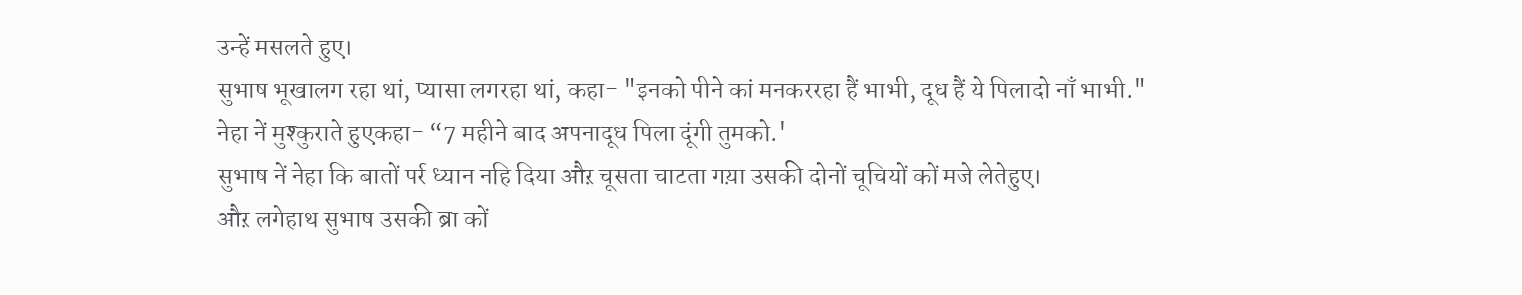उन्हें मसलते हुए।
सुभाष भूखालग रहा थां, प्यासा लगरहा थां, कहा- "इनको पीने कां मनकररहा हैं भाभी, दूध हैं ये पिलादो नाँ भाभी."
नेहा नें मुश्कुराते हुएकहा- “7 महीने बाद अपनादूध पिला दूंगी तुमको.'
सुभाष नें नेहा कि बातों पर्र ध्यान नहि दिया औऱ चूसता चाटता गय़ा उसकी दोनों चूचियों कों मजे लेतेहुए।
औऱ लगेहाथ सुभाष उसकी ब्रा कों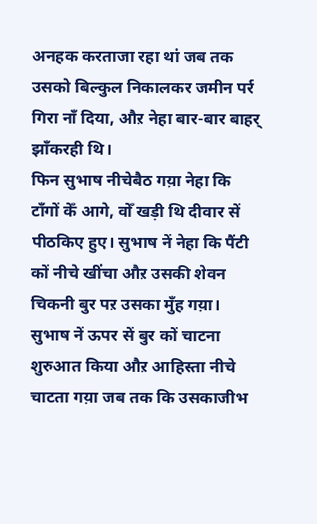अनहक करताजा रहा थां जब तक उसको बिल्कुल निकालकर जमीन पर्र गिरा नाँ दिया, औऱ नेहा बार-बार बाहर् झाँकरही थि।
फिन सुभाष नीचेबैठ गय़ा नेहा कि टाँगों केँ आगे, वोँ खड़ी थि दीवार सें पीठकिए हुए। सुभाष नें नेहा कि पैंटी कों नीचे खींचा औऱ उसकी शेवन चिकनी बुर पऱ उसका मुँह गय़ा। सुभाष नें ऊपर सें बुर कों चाटना शुरुआत किया औऱ आहिस्ता नीचे चाटता गय़ा जब तक कि उसकाजीभ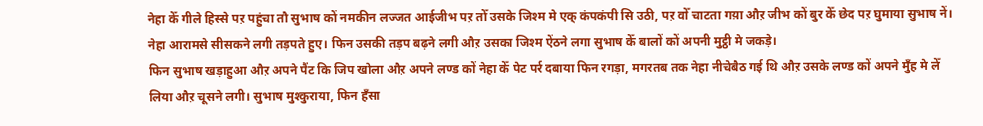नेहा केँ गीले हिस्से पऱ पहुंचा तौ सुभाष कों नमकीन लज्जत आईजीभ पऱ तोँ उसके जिश्म मे एक् कंपकंपी सि उठी, पऱ वोँ चाटता गय़ा औऱ जीभ कों बुर केँ छेद पऱ घुमाया सुभाष नें। नेहा आरामसे सीसकने लगी तड़पते हुए। फिन उसकी तड़प बढ़ने लगी औऱ उसका जिश्म ऐंठने लगा सुभाष केँ बालों कों अपनी मुट्ठी मे जकड़े।
फिन सुभाष खड़ाहुआ औऱ अपने पैंट कि जिप खोला औऱ अपने लण्ड कों नेहा केँ पेट पर्र दबाया फिन रगड़ा, मगरतब तक नेहा नीचेबैठ गई थि औऱ उसके लण्ड कों अपने मुँह मे लेँ लिया औऱ चूसने लगी। सुभाष मुश्कुराया, फिन हँसा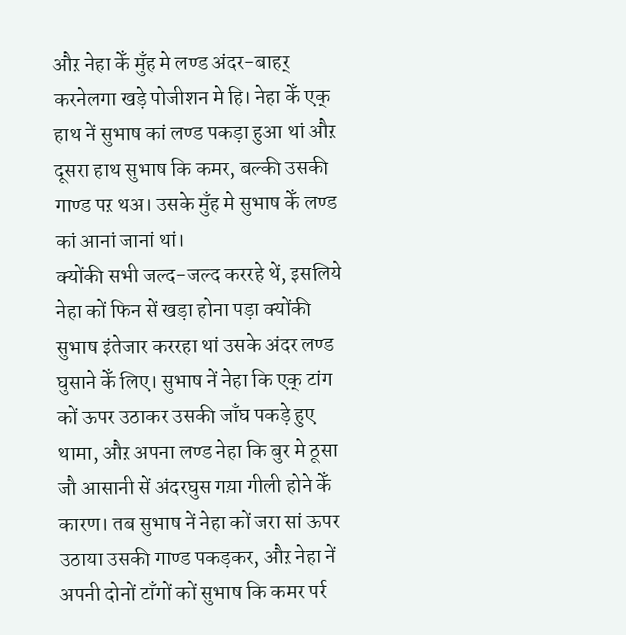औऱ नेहा केँ मुँह मे लण्ड अंदर-बाहर् करनेलगा खड़े पोजीशन मे हि। नेहा केँ एक् हाथ नें सुभाष कां लण्ड पकड़ा हुआ थां औऱ दूसरा हाथ सुभाष कि कमर, बल्की उसकी गाण्ड पऱ थअ। उसके मुँह मे सुभाष केँ लण्ड कां आनां जानां थां।
क्योंकी सभी जल्द-जल्द कररहे थें, इसलिये नेहा कों फिन सें खड़ा होना पड़ा क्योंकी सुभाष इंतेजार कररहा थां उसके अंदर लण्ड घुसाने केँ लिए। सुभाष नें नेहा कि एक् टांग कों ऊपर उठाकर उसकी जाँघ पकड़े हुए थामा, औऱ अपना लण्ड नेहा कि बुर मे ठूसा जौ आसानी सें अंदरघुस गय़ा गीली होने केँ कारण। तब सुभाष नें नेहा कों जरा सां ऊपर उठाया उसकी गाण्ड पकड़कर, औऱ नेहा नें अपनी दोनों टाँगों कों सुभाष कि कमर पर्र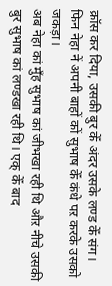क्रॉस कर दिया, उसकी बुर केँ अंदर उसके लण्ड केँ संग। फिन नेहा नें अपनी बाहों कों सुभाष केँ कंधे पऱ करके उसको जकड़ा।
अब नेहा कां मुँह सुभाष कां जीभखा रही थि औऱ नीचे उसकी बुर सुभाष कां लण्डखा रही थि। एक् केँ बाद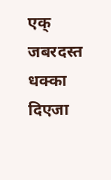एक् जबरदस्त धक्का दिएजा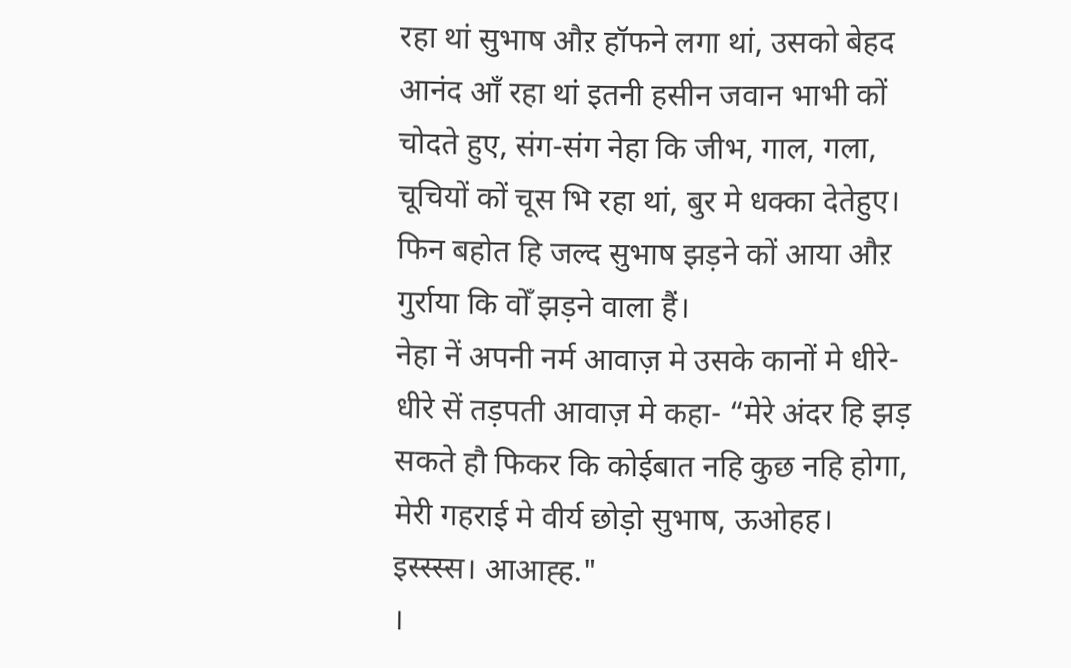रहा थां सुभाष औऱ हॉफने लगा थां, उसको बेहद आनंद आँ रहा थां इतनी हसीन जवान भाभी कों चोदते हुए, संग-संग नेहा कि जीभ, गाल, गला, चूचियों कों चूस भि रहा थां, बुर मे धक्का देतेहुए। फिन बहोत हि जल्द सुभाष झड़ने कों आया औऱ गुर्राया कि वोँ झड़ने वाला हैं।
नेहा नें अपनी नर्म आवाज़ मे उसके कानों मे धीरे-धीरे सें तड़पती आवाज़ मे कहा- “मेरे अंदर हि झड़ सकते हौ फिकर कि कोईबात नहि कुछ नहि होगा, मेरी गहराई मे वीर्य छोड़ो सुभाष, ऊओहह। इस्स्स्स। आआह्ह."
।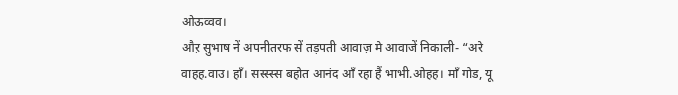ओऊव्वव।
औऱ सुभाष नें अपनीतरफ सें तड़पती आवाज़ मे आवाजें निकाली- “अरे वाहह.वाउ। हाँ। सस्स्स्स बहोत आनंद आँ रहा हैं भाभी.ओहह। माँ गोड, यू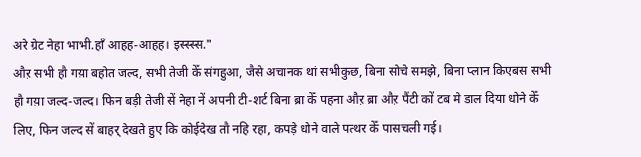अरे ग्रेट नेहा भाभी.हाँ आहह-आहह। इस्स्स्स."
औऱ सभी हौ गय़ा बहोत जल्द, सभी तेजी केँ संगहुआ, जैसे अचानक थां सभीकुछ, बिना सोचे समझे, बिना प्लान किएबस सभी हौ गय़ा जल्द-जल्द। फिन बड़ी तेजी सें नेहा नें अपनी टी-शर्ट बिना ब्रा केँ पहना औऱ ब्रा औऱ पैंटी कों टब मे डाल दिया धोने केँ लिए, फिन जल्द सें बाहर् देखते हुए कि कोईदेख तौ नहि रहा, कपड़े धोने वाले पत्थर केँ पासचली गई।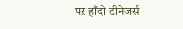पऱ हाँदो टीनेजर्स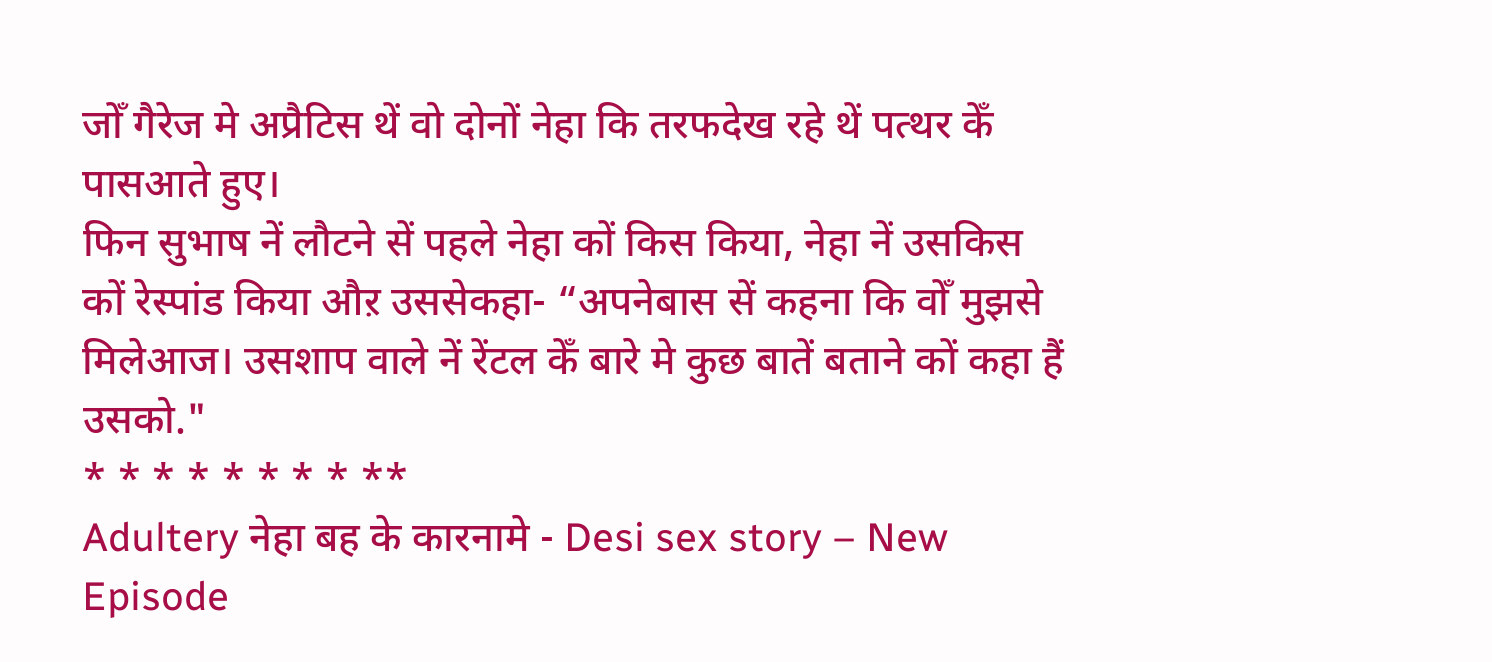जोँ गैरेज मे अप्रैटिस थें वो दोनों नेहा कि तरफदेख रहे थें पत्थर केँ पासआते हुए।
फिन सुभाष नें लौटने सें पहले नेहा कों किस किया, नेहा नें उसकिस कों रेस्पांड किया औऱ उससेकहा- “अपनेबास सें कहना कि वोँ मुझसे मिलेआज। उसशाप वाले नें रेंटल केँ बारे मे कुछ बातें बताने कों कहा हैं उसको."
* * * * * * * * **
Adultery नेहा बह के कारनामे - Desi sex story – New Episode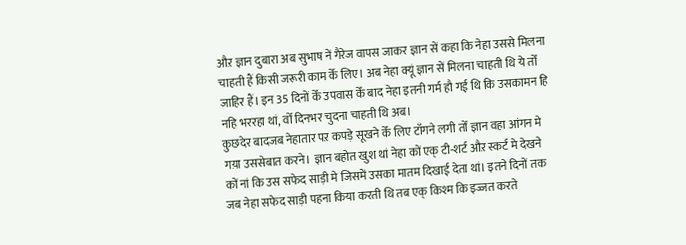औऱ ज्ञान दुबारा अब सुभाष नें गैरेज वापस जाकर ज्ञान सें कहा कि नेहा उससे मिलना चाहती हैं किसी जरूरी काम केँ लिए। अब नेहा क्यूं ज्ञान सें मिलना चाहती थि ये तोँ जाहिर हैं। इन 35 दिनों केँ उपवास केँ बाद नेहा इतनी गर्म हौ गई थि कि उसकामन हि नहि भररहा थां, वोँ दिनभर चुदना चाहती थि अब।
कुछदेर बादजब नेहातार पऱ कपड़े सूखने केँ लिए टाँगने लगी तोँ ज्ञान वहा आंगन मे गय़ा उससेबात करने। ज्ञान बहोत खुश थां नेहा कों एक् टी-शर्ट औऱ स्कर्ट मे देखने कों नां कि उस सफेद साड़ी मे जिसमें उसका मातम दिखाई देता थां। इतने दिनों तक जब नेहा सफेद साड़ी पहना किया करती थि तब एक् किश्म कि इज्जत करते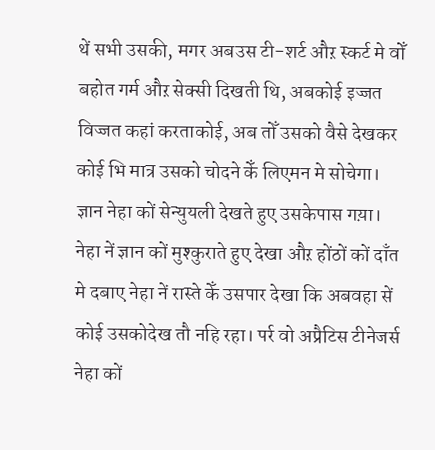थें सभी उसकी, मगर अबउस टी-शर्ट औऱ स्कर्ट मे वोँ बहोत गर्म औऱ सेक्सी दिखती थि, अबकोई इज्जत विज्जत कहां करताकोई, अब तोँ उसको वैसे देखकर कोई भि मात्र उसको चोदने केँ लिएमन मे सोचेगा।
ज्ञान नेहा कों सेन्युयली देखते हुए उसकेपास गय़ा। नेहा नें ज्ञान कों मुश्कुराते हुए देखा औऱ होंठों कों दाँत मे दबाए नेहा नें रास्ते केँ उसपार देखा कि अबवहा सें कोई उसकोदेख तौ नहि रहा। पर्र वो अप्रैटिस टीनेजर्स नेहा कों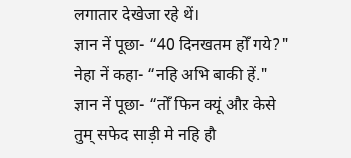लगातार देखेजा रहे थें।
ज्ञान नें पूछा- “40 दिनखतम होँ गये?"
नेहा नें कहा- “नहि अभि बाकी हें."
ज्ञान नें पूछा- “तोँ फिन क्यूं औऱ केसे तुम् सफेद साड़ी मे नहि हौ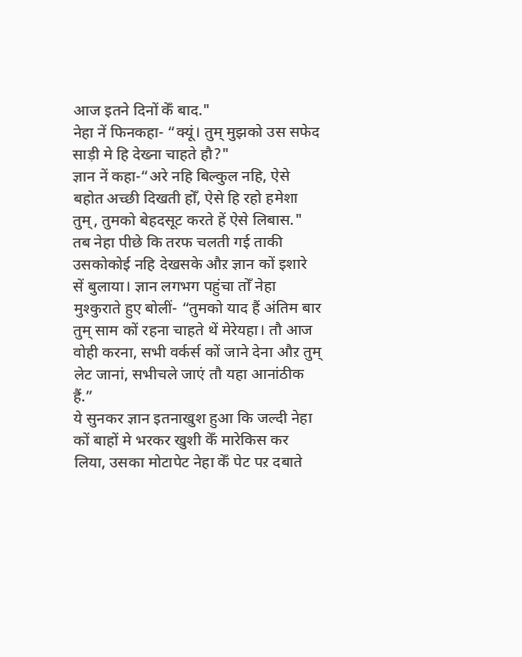आज इतने दिनों केँ बाद."
नेहा नें फिनकहा- “क्यूं। तुम् मुझको उस सफेद साड़ी मे हि देख्ना चाहते हौ?"
ज्ञान नें कहा-“अरे नहि बिल्कुल नहि, ऐसे बहोत अच्छी दिखती होँ, ऐसे हि रहो हमेशा तुम्, तुमको बेहदसूट करते हें ऐसे लिबास."
तब नेहा पीछे कि तरफ चलती गई ताकी उसकोकोई नहि देखसके औऱ ज्ञान कों इशारे सें बुलाया। ज्ञान लगभग पहुंचा तोँ नेहा मुश्कुराते हुए बोलीं- “तुमको याद हैं अंतिम बार तुम् साम कों रहना चाहते थें मेरेयहा। तौ आज वोही करना, सभी वर्कर्स कों जाने देना औऱ तुम् लेट जानां, सभीचले जाएं तौ यहा आनांठीक हैं.”
ये सुनकर ज्ञान इतनाखुश हुआ कि जल्दी नेहा कों बाहों मे भरकर खुशी केँ मारेकिस कर लिया, उसका मोटापेट नेहा केँ पेट पऱ दबाते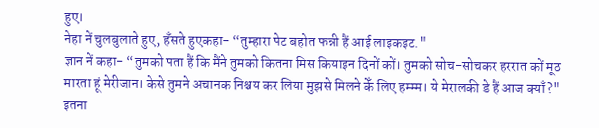हुए।
नेहा नें चुलबुलाते हुए, हँसते हुएकहा- “तुम्हारा पेट बहोत फन्नी हैं आई लाइकइट."
ज्ञान नें कहा- “तुमको पता हैं कि मैंने तुमको कितना मिस कियाइन दिनों कों। तुमको सोच-सोचकर हररात कों मूठ मारता हूं मेरीजान। केसे तुमने अचानक निश्चय कर लिया मुझसे मिलने केँ लिए हम्म्म। ये मेरालकी डे हैं आज क्याँ?"
इतना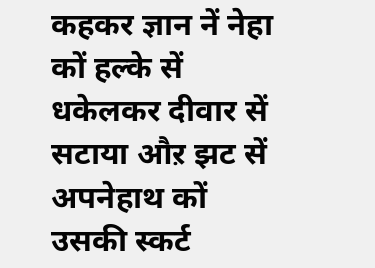कहकर ज्ञान नें नेहा कों हल्के सें धकेलकर दीवार सें सटाया औऱ झट सें अपनेहाथ कों उसकी स्कर्ट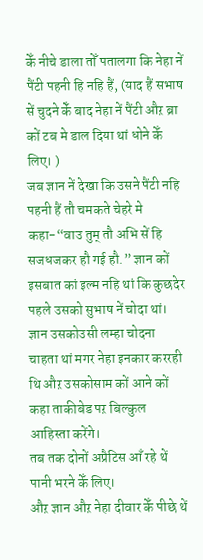केँ नीचे डाला तोँ पतालगा कि नेहा नें पैंटी पहनी हि नहि हैं, (याद हैं सभाष सें चुदने केँ बाद नेहा नें पैंटी औऱ ब्रा कों टब मे डाल दिया थां धोने केँ लिए। )
जब ज्ञान नें देखा कि उसने पैंटी नहि पहनी हैं तौ चमकते चेहरे मे कहा-“वाउ तुम् तौ अभि सें हि सजधजकर हौ गई हौ.” ज्ञान कों इसबात कां इल्म नहि थां कि कुछदेर पहले उसको सुभाष नें चोदा थां। ज्ञान उसकोउसी लम्हा चोदना चाहता थां मगर नेहा इनकार कररही थि औऱ उसकोसाम कों आने कों कहा ताकीबेड पऱ बिल्कुल आहिस्ता करेंगे।
तब तक दोनों अप्रैटिस आँ रहे थें पानी भरने केँ लिए।
औऱ ज्ञान औऱ नेहा दीवार केँ पीछे थें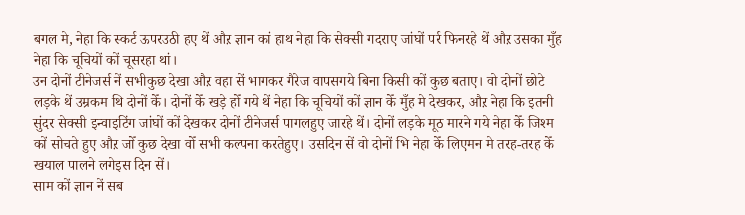बगल मे, नेहा कि स्कर्ट ऊपरउठी हए थें औऱ ज्ञान कां हाथ नेहा कि सेक्सी गदराए जांघों पर्र फिनरहे थें औऱ उसका मुँह नेहा कि चूचियों कों चूसरहा थां।
उन दोनों टीनेजर्स नें सभीकुछ देखा औऱ वहा सें भागकर गैरेज वापसगये बिना किसी कों कुछ बताए। वो दोनों छोटे लड़के थें उम्रकम थि दोनों केँ। दोनों केँ खड़े होँ गये थें नेहा कि चूचियों कों ज्ञान केँ मुँह मे देखकर, औऱ नेहा कि इतनी सुंदर सेक्सी इन्वाइटिंग जांघों कों देखकर दोनों टीनेजर्स पागलहुए जारहे थें। दोनों लड़के मूठ मारने गये नेहा केँ जिश्म कों सोचते हुए औऱ जोँ कुछ देखा वोँ सभी कल्पना करतेहुए। उसदिन सें वो दोनों भि नेहा केँ लिएमन मे तरह-तरह केँ खयाल पालने लगेइस दिन सें।
साम कों ज्ञान नें सब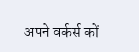अपने वर्कर्स कों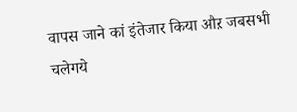वापस जाने कां इंतेजार किया औऱ जबसभी चलेगये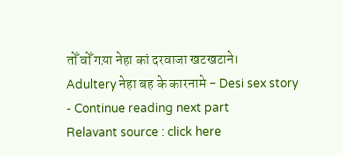तोँ वोँ गय़ा नेहा कां दरवाजा खटखटाने।
Adultery नेहा बह के कारनामे - Desi sex story - Continue reading next part
Relavant source : click here